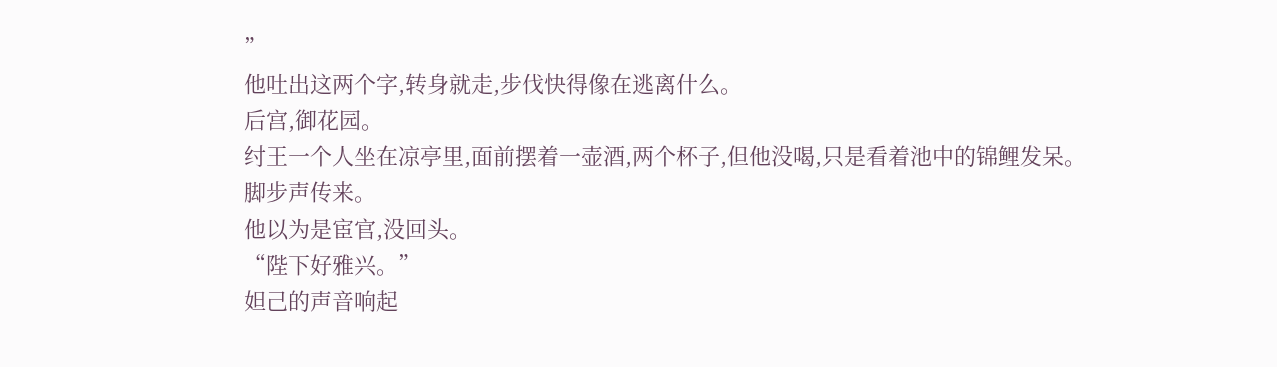”
他吐出这两个字,转身就走,步伐快得像在逃离什么。
后宫,御花园。
纣王一个人坐在凉亭里,面前摆着一壶酒,两个杯子,但他没喝,只是看着池中的锦鲤发呆。
脚步声传来。
他以为是宦官,没回头。
“陛下好雅兴。”
妲己的声音响起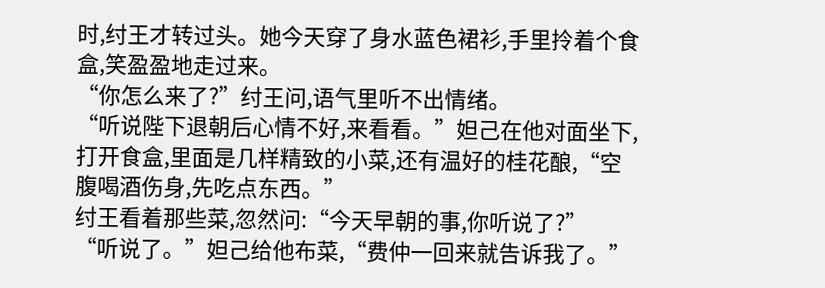时,纣王才转过头。她今天穿了身水蓝色裙衫,手里拎着个食盒,笑盈盈地走过来。
“你怎么来了?”纣王问,语气里听不出情绪。
“听说陛下退朝后心情不好,来看看。”妲己在他对面坐下,打开食盒,里面是几样精致的小菜,还有温好的桂花酿,“空腹喝酒伤身,先吃点东西。”
纣王看着那些菜,忽然问:“今天早朝的事,你听说了?”
“听说了。”妲己给他布菜,“费仲一回来就告诉我了。”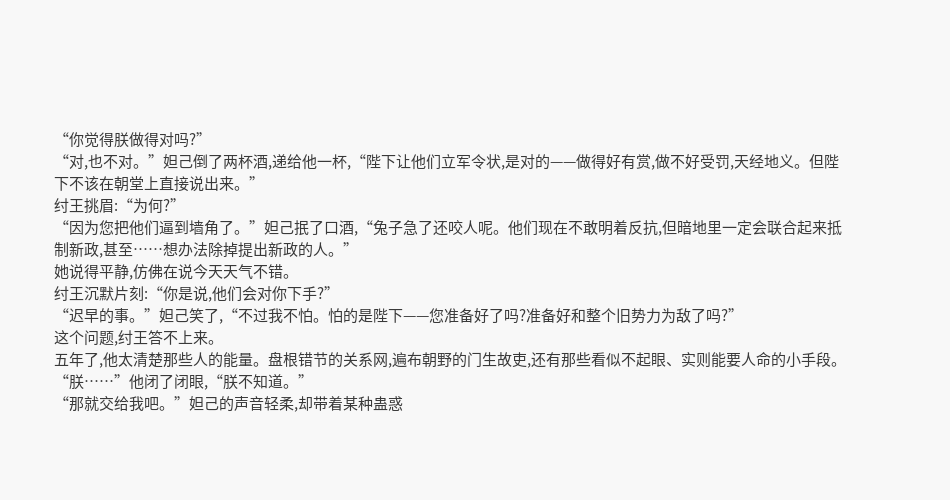“你觉得朕做得对吗?”
“对,也不对。”妲己倒了两杯酒,递给他一杯,“陛下让他们立军令状,是对的——做得好有赏,做不好受罚,天经地义。但陛下不该在朝堂上直接说出来。”
纣王挑眉:“为何?”
“因为您把他们逼到墙角了。”妲己抿了口酒,“兔子急了还咬人呢。他们现在不敢明着反抗,但暗地里一定会联合起来抵制新政,甚至……想办法除掉提出新政的人。”
她说得平静,仿佛在说今天天气不错。
纣王沉默片刻:“你是说,他们会对你下手?”
“迟早的事。”妲己笑了,“不过我不怕。怕的是陛下——您准备好了吗?准备好和整个旧势力为敌了吗?”
这个问题,纣王答不上来。
五年了,他太清楚那些人的能量。盘根错节的关系网,遍布朝野的门生故吏,还有那些看似不起眼、实则能要人命的小手段。
“朕……”他闭了闭眼,“朕不知道。”
“那就交给我吧。”妲己的声音轻柔,却带着某种蛊惑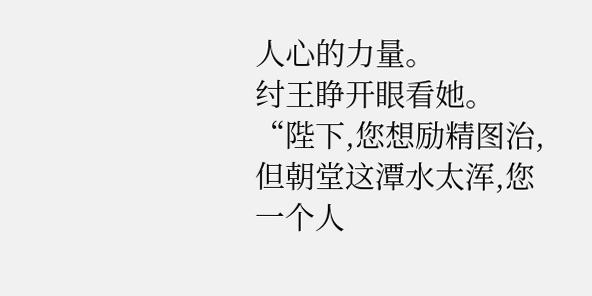人心的力量。
纣王睁开眼看她。
“陛下,您想励精图治,但朝堂这潭水太浑,您一个人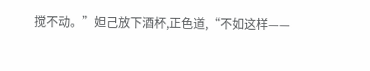搅不动。”妲己放下酒杯,正色道,“不如这样——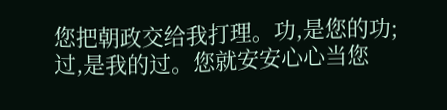您把朝政交给我打理。功,是您的功;过,是我的过。您就安安心心当您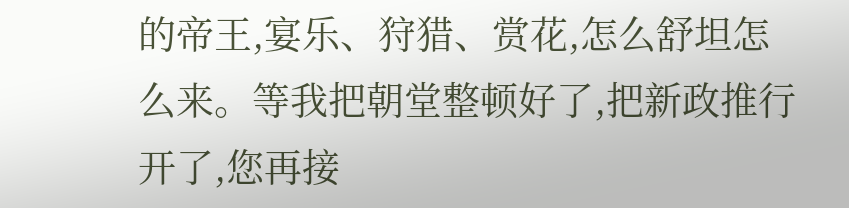的帝王,宴乐、狩猎、赏花,怎么舒坦怎么来。等我把朝堂整顿好了,把新政推行开了,您再接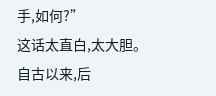手,如何?”
这话太直白,太大胆。
自古以来,后